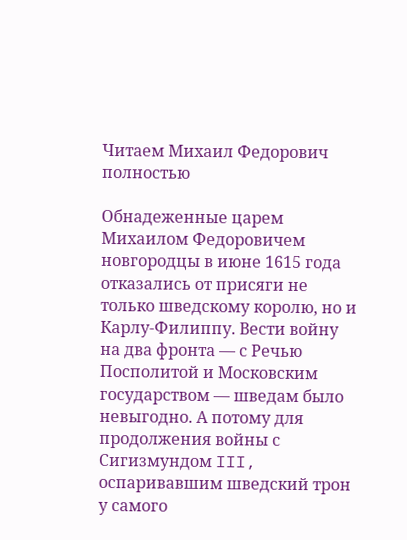Читаем Михаил Федорович полностью

Обнадеженные царем Михаилом Федоровичем новгородцы в июне 1615 года отказались от присяги не только шведскому королю, но и Карлу-Филиппу. Вести войну на два фронта — с Речью Посполитой и Московским государством — шведам было невыгодно. А потому для продолжения войны с Сигизмундом III, оспаривавшим шведский трон у самого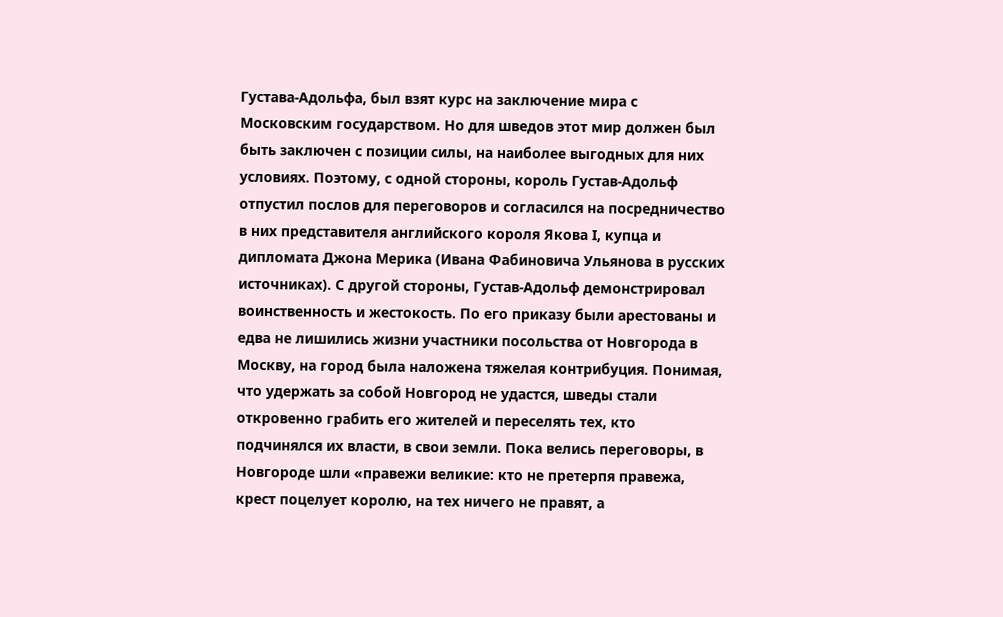Густава-Адольфа, был взят курс на заключение мира с Московским государством. Но для шведов этот мир должен был быть заключен с позиции силы, на наиболее выгодных для них условиях. Поэтому, с одной стороны, король Густав-Адольф отпустил послов для переговоров и согласился на посредничество в них представителя английского короля Якова I, купца и дипломата Джона Мерика (Ивана Фабиновича Ульянова в русских источниках). С другой стороны, Густав-Адольф демонстрировал воинственность и жестокость. По его приказу были арестованы и едва не лишились жизни участники посольства от Новгорода в Москву, на город была наложена тяжелая контрибуция. Понимая, что удержать за собой Новгород не удастся, шведы стали откровенно грабить его жителей и переселять тех, кто подчинялся их власти, в свои земли. Пока велись переговоры, в Новгороде шли «правежи великие: кто не претерпя правежа, крест поцелует королю, на тех ничего не правят, а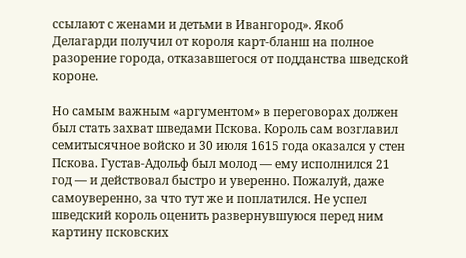ссылают с женами и детьми в Ивангород». Якоб Делагарди получил от короля карт-бланш на полное разорение города, отказавшегося от подданства шведской короне.

Но самым важным «аргументом» в переговорах должен был стать захват шведами Пскова. Король сам возглавил семитысячное войско и 30 июля 1615 года оказался у стен Пскова. Густав-Адольф был молод — ему исполнился 21 год — и действовал быстро и уверенно. Пожалуй, даже самоуверенно, за что тут же и поплатился. Не успел шведский король оценить развернувшуюся перед ним картину псковских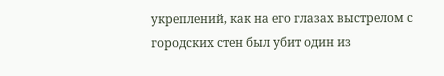укреплений, как на его глазах выстрелом с городских стен был убит один из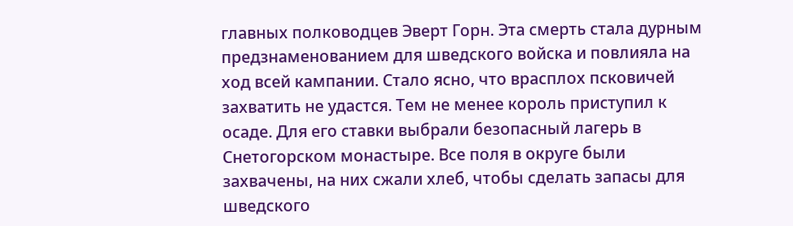главных полководцев Эверт Горн. Эта смерть стала дурным предзнаменованием для шведского войска и повлияла на ход всей кампании. Стало ясно, что врасплох псковичей захватить не удастся. Тем не менее король приступил к осаде. Для его ставки выбрали безопасный лагерь в Снетогорском монастыре. Все поля в округе были захвачены, на них сжали хлеб, чтобы сделать запасы для шведского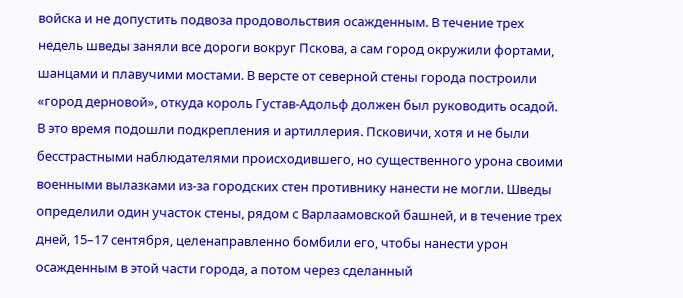войска и не допустить подвоза продовольствия осажденным. В течение трех недель шведы заняли все дороги вокруг Пскова, а сам город окружили фортами, шанцами и плавучими мостами. В версте от северной стены города построили «город дерновой», откуда король Густав-Адольф должен был руководить осадой. В это время подошли подкрепления и артиллерия. Псковичи, хотя и не были бесстрастными наблюдателями происходившего, но существенного урона своими военными вылазками из-за городских стен противнику нанести не могли. Шведы определили один участок стены, рядом с Варлаамовской башней, и в течение трех дней, 15–17 сентября, целенаправленно бомбили его, чтобы нанести урон осажденным в этой части города, а потом через сделанный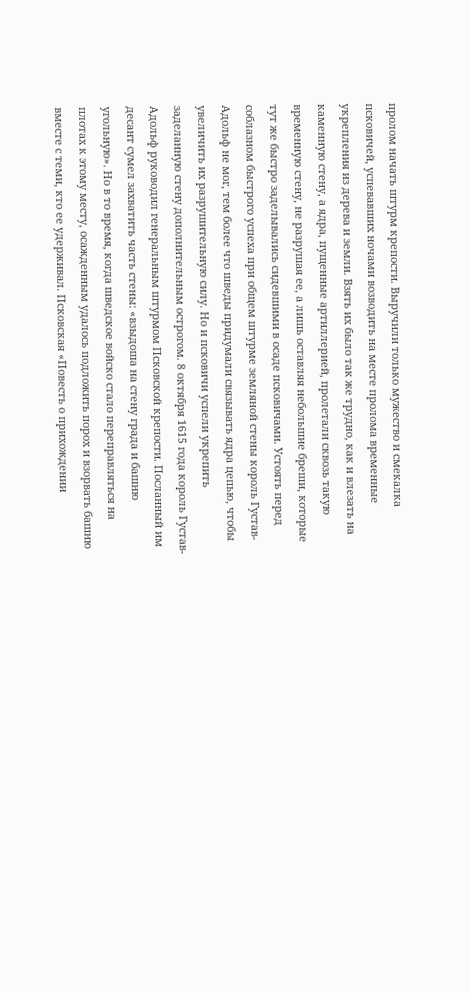пролом начать штурм крепости. Выручили только мужество и смекалка псковичей, успевавших ночами возводить на месте пролома временные укрепления из дерева и земли. Взять их было так же трудно, как и влезать на каменную стену, а ядра, пущенные артиллерией, пролетали сквозь такую временную стену, не разрушая ее, а лишь оставляя небольшие бреши, которые тут же быстро заделывались сидевшими в осаде псковичами. Устоять перед соблазном быстрого успеха при общем штурме земляной стены король Густав-Адольф не мог, тем более что шведы придумали связывать ядра цепью, чтобы увеличить их разрушительную силу. Но и псковичи успели укрепить заделанную стену дополнительным острогом. 8 октября 1615 года король Густав-Адольф руководил генеральным штурмом Псковской крепости. Посланный им десант сумел захватить часть стены: «взыдоша на стену града и башню угольную». Но в то время, когда шведское войско стало переправляться на плотах к этому месту, осажденным удалось подложить порох и взорвать башню вместе с теми, кто ее удерживал. Псковская «Повесть о прихождении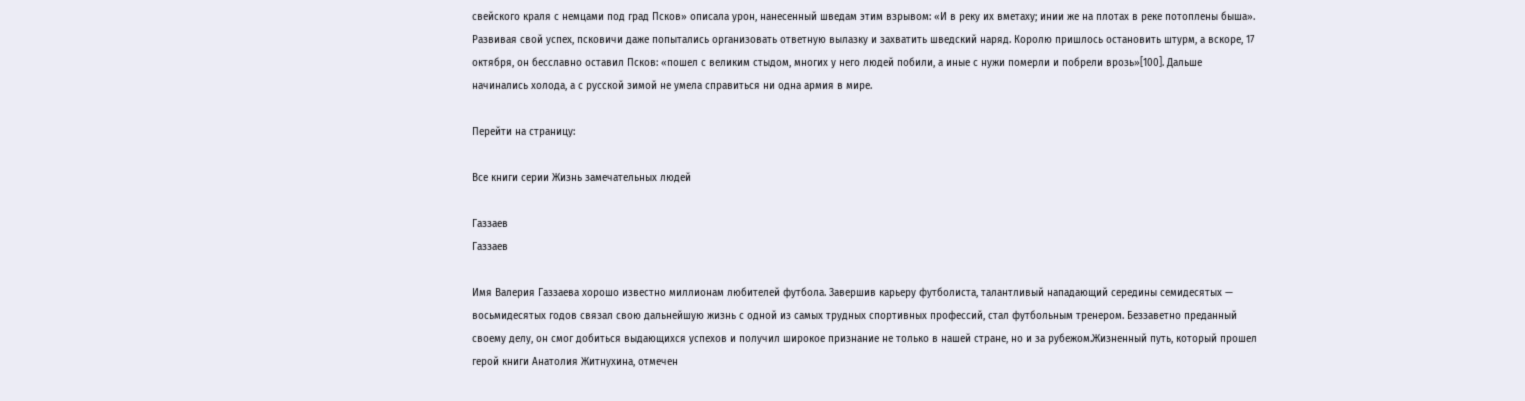свейского краля с немцами под град Псков» описала урон, нанесенный шведам этим взрывом: «И в реку их вметаху; инии же на плотах в реке потоплены быша». Развивая свой успех, псковичи даже попытались организовать ответную вылазку и захватить шведский наряд. Королю пришлось остановить штурм, а вскоре, 17 октября, он бесславно оставил Псков: «пошел с великим стыдом, многих у него людей побили, а иные с нужи померли и побрели врозь»[100]. Дальше начинались холода, а с русской зимой не умела справиться ни одна армия в мире.

Перейти на страницу:

Все книги серии Жизнь замечательных людей

Газзаев
Газзаев

Имя Валерия Газзаева хорошо известно миллионам любителей футбола. Завершив карьеру футболиста, талантливый нападающий середины семидесятых — восьмидесятых годов связал свою дальнейшую жизнь с одной из самых трудных спортивных профессий, стал футбольным тренером. Беззаветно преданный своему делу, он смог добиться выдающихся успехов и получил широкое признание не только в нашей стране, но и за рубежом.Жизненный путь, который прошел герой книги Анатолия Житнухина, отмечен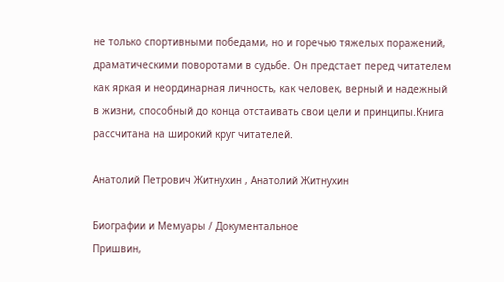не только спортивными победами, но и горечью тяжелых поражений, драматическими поворотами в судьбе. Он предстает перед читателем как яркая и неординарная личность, как человек, верный и надежный в жизни, способный до конца отстаивать свои цели и принципы.Книга рассчитана на широкий круг читателей.

Анатолий Петрович Житнухин , Анатолий Житнухин

Биографии и Мемуары / Документальное
Пришвин,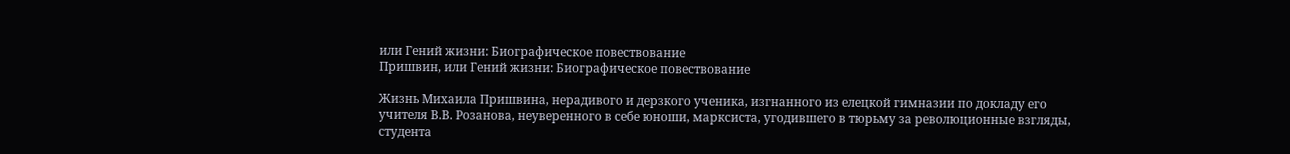или Гений жизни: Биографическое повествование
Пришвин, или Гений жизни: Биографическое повествование

Жизнь Михаила Пришвина, нерадивого и дерзкого ученика, изгнанного из елецкой гимназии по докладу его учителя В.В. Розанова, неуверенного в себе юноши, марксиста, угодившего в тюрьму за революционные взгляды, студента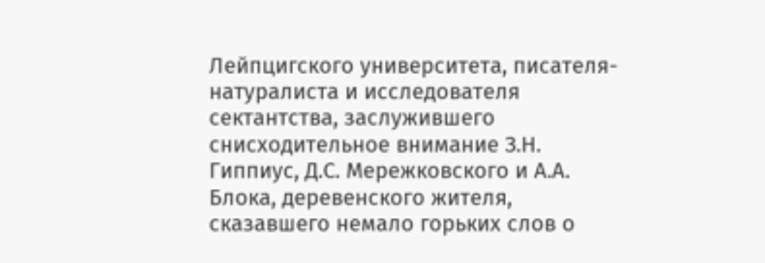Лейпцигского университета, писателя-натуралиста и исследователя сектантства, заслужившего снисходительное внимание З.Н. Гиппиус, Д.С. Мережковского и А.А. Блока, деревенского жителя, сказавшего немало горьких слов о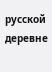русской деревне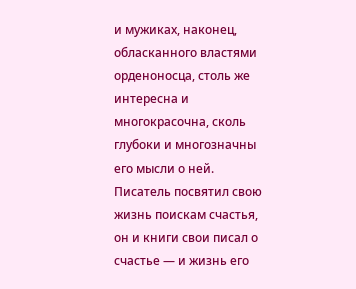и мужиках, наконец, обласканного властями орденоносца, столь же интересна и многокрасочна, сколь глубоки и многозначны его мысли о ней. Писатель посвятил свою жизнь поискам счастья, он и книги свои писал о счастье — и жизнь его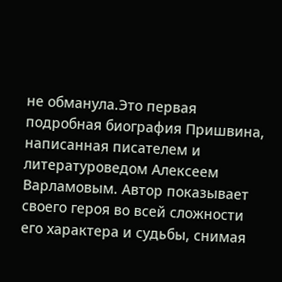не обманула.Это первая подробная биография Пришвина, написанная писателем и литературоведом Алексеем Варламовым. Автор показывает своего героя во всей сложности его характера и судьбы, снимая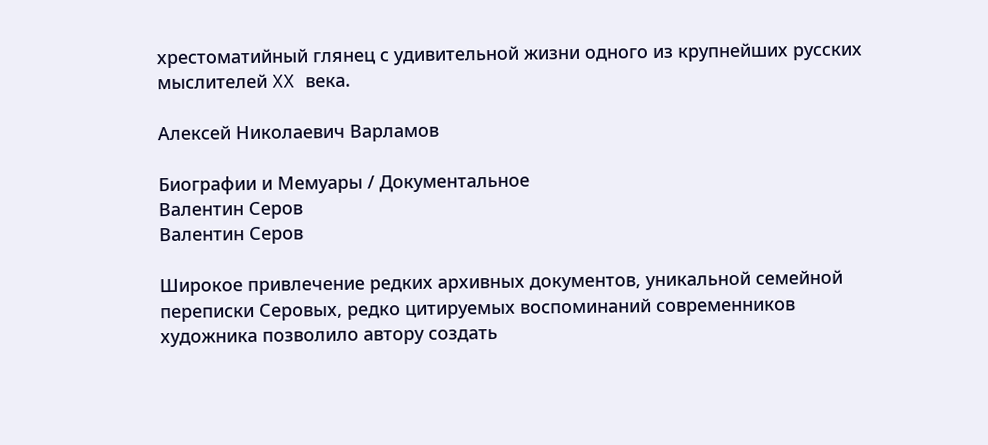хрестоматийный глянец с удивительной жизни одного из крупнейших русских мыслителей XX века.

Алексей Николаевич Варламов

Биографии и Мемуары / Документальное
Валентин Серов
Валентин Серов

Широкое привлечение редких архивных документов, уникальной семейной переписки Серовых, редко цитируемых воспоминаний современников художника позволило автору создать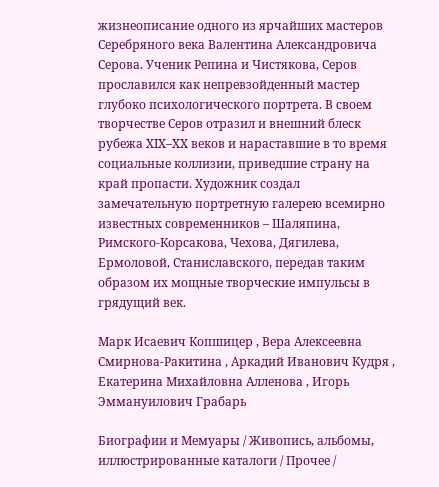жизнеописание одного из ярчайших мастеров Серебряного века Валентина Александровича Серова. Ученик Репина и Чистякова, Серов прославился как непревзойденный мастер глубоко психологического портрета. В своем творчестве Серов отразил и внешний блеск рубежа XIX–XX веков и нараставшие в то время социальные коллизии, приведшие страну на край пропасти. Художник создал замечательную портретную галерею всемирно известных современников – Шаляпина, Римского-Корсакова, Чехова, Дягилева, Ермоловой, Станиславского, передав таким образом их мощные творческие импульсы в грядущий век.

Марк Исаевич Копшицер , Вера Алексеевна Смирнова-Ракитина , Аркадий Иванович Кудря , Екатерина Михайловна Алленова , Игорь Эммануилович Грабарь

Биографии и Мемуары / Живопись, альбомы, иллюстрированные каталоги / Прочее /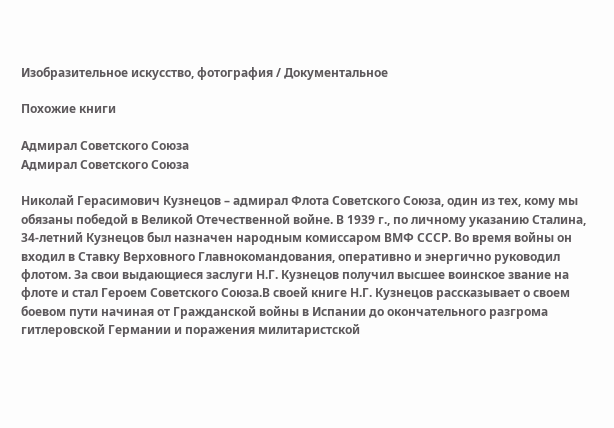Изобразительное искусство, фотография / Документальное

Похожие книги

Адмирал Советского Союза
Адмирал Советского Союза

Николай Герасимович Кузнецов – адмирал Флота Советского Союза, один из тех, кому мы обязаны победой в Великой Отечественной войне. В 1939 г., по личному указанию Сталина, 34-летний Кузнецов был назначен народным комиссаром ВМФ СССР. Во время войны он входил в Ставку Верховного Главнокомандования, оперативно и энергично руководил флотом. За свои выдающиеся заслуги Н.Г. Кузнецов получил высшее воинское звание на флоте и стал Героем Советского Союза.В своей книге Н.Г. Кузнецов рассказывает о своем боевом пути начиная от Гражданской войны в Испании до окончательного разгрома гитлеровской Германии и поражения милитаристской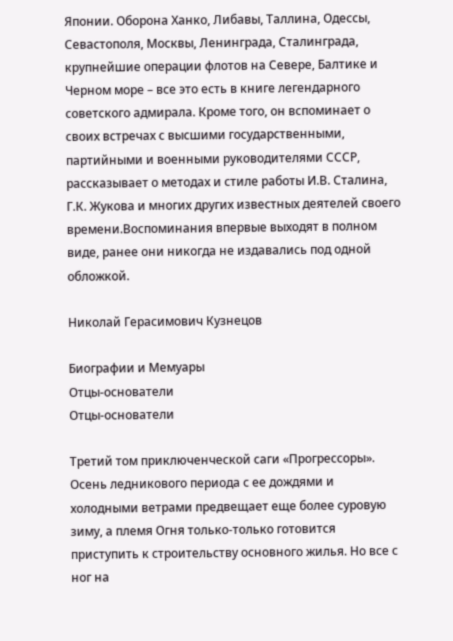Японии. Оборона Ханко, Либавы, Таллина, Одессы, Севастополя, Москвы, Ленинграда, Сталинграда, крупнейшие операции флотов на Севере, Балтике и Черном море – все это есть в книге легендарного советского адмирала. Кроме того, он вспоминает о своих встречах с высшими государственными, партийными и военными руководителями СССР, рассказывает о методах и стиле работы И.В. Сталина, Г.К. Жукова и многих других известных деятелей своего времени.Воспоминания впервые выходят в полном виде, ранее они никогда не издавались под одной обложкой.

Николай Герасимович Кузнецов

Биографии и Мемуары
Отцы-основатели
Отцы-основатели

Третий том приключенческой саги «Прогрессоры». Осень ледникового периода с ее дождями и холодными ветрами предвещает еще более суровую зиму, а племя Огня только-только готовится приступить к строительству основного жилья. Но все с ног на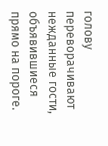голову переворачивают нежданные гости, объявившиеся прямо на пороге.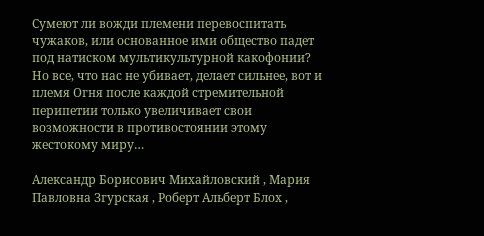Сумеют ли вожди племени перевоспитать чужаков, или основанное ими общество падет под натиском мультикультурной какофонии? Но все, что нас не убивает, делает сильнее, вот и племя Огня после каждой стремительной перипетии только увеличивает свои возможности в противостоянии этому жестокому миру…

Александр Борисович Михайловский , Мария Павловна Згурская , Роберт Альберт Блох ,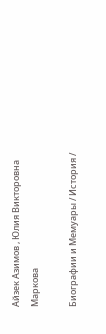Айзек Азимов , Юлия Викторовна Маркова

Биографии и Мемуары / История /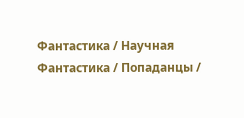Фантастика / Научная Фантастика / Попаданцы /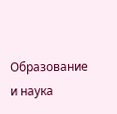Образование и наука